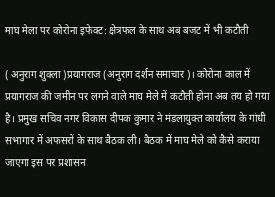माघ मेला पर कोरोना इफेक्ट: क्षेत्रफल के साथ अब बजट में भी कटौती

( अनुराग शुक्ला )प्रयागराज (अनुराग दर्शन समाचार)। कोरोना काल में प्रयागराज की जमीन पर लगने वाले माघ मेले में कटौती होना अब तय हो गया है। प्रमुख सचिव नगर विकास दीपक कुमार ने मंडलायुक्त कार्यालय के गांधी सभागार में अफसरों के साथ बैठक ली। बैठक में माघ मेले को कैसे कराया जाएगा इस पर प्रशासन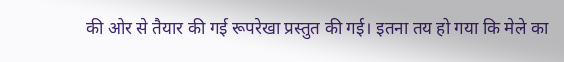की ओर से तैयार की गई रूपरेखा प्रस्तुत की गई। इतना तय हो गया कि मेले का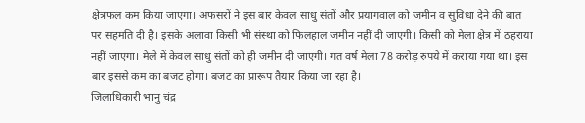क्षेत्रफल कम किया जाएगा। अफसरों ने इस बार केवल साधु संतों और प्रयागवाल को जमीन व सुविधा देने की बात पर सहमति दी है। इसके अलावा किसी भी संस्था को फिलहाल जमीन नहीं दी जाएगी। किसी को मेला क्षेत्र में ठहराया नहीं जाएगा। मेले में केवल साधु संतों को ही जमीन दी जाएगी। गत वर्ष मेला 78 करोड़ रुपये में कराया गया था। इस बार इससे कम का बजट होगा। बजट का प्रारूप तैयार किया जा रहा है।
जिलाधिकारी भानु चंद्र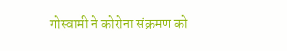गोस्वामी ने कोरोना संक्रमण को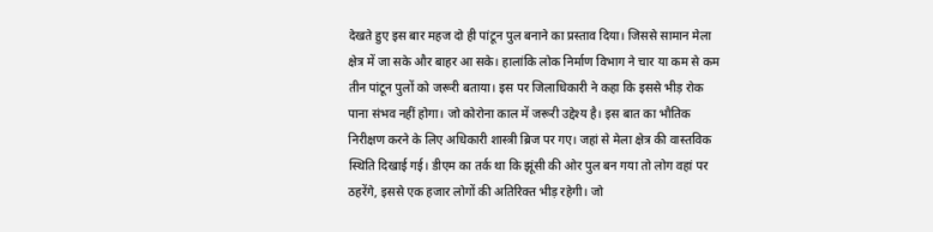देखते हुए इस बार महज दो ही पांटून पुल बनाने का प्रस्ताव दिया। जिससे सामान मेला क्षेत्र में जा सके और बाहर आ सके। हालांकि लोक निर्माण विभाग ने चार या कम से कम तीन पांटून पुलों को जरूरी बताया। इस पर जिलाधिकारी ने कहा कि इससे भीड़ रोक पाना संभव नहीं होगा। जो कोरोना काल में जरूरी उद्देश्य है। इस बात का भौतिक निरीक्षण करने के लिए अधिकारी शास्त्री ब्रिज पर गए। जहां से मेला क्षेत्र की वास्तविक स्थिति दिखाई गई। डीएम का तर्क था कि झूंसी की ओर पुल बन गया तो लोग वहां पर ठहरेंगे, इससे एक हजार लोगों की अतिरिक्त भीड़ रहेगी। जो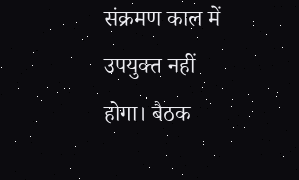संक्रमण काल में उपयुक्त नहीं होगा। बैठक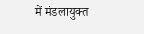में मंडलायुक्त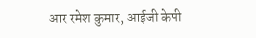आर रमेश कुमार, आईजी केपी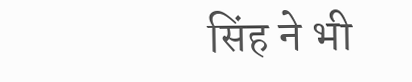सिंह ने भी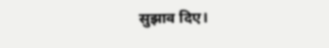सुझाव दिए।